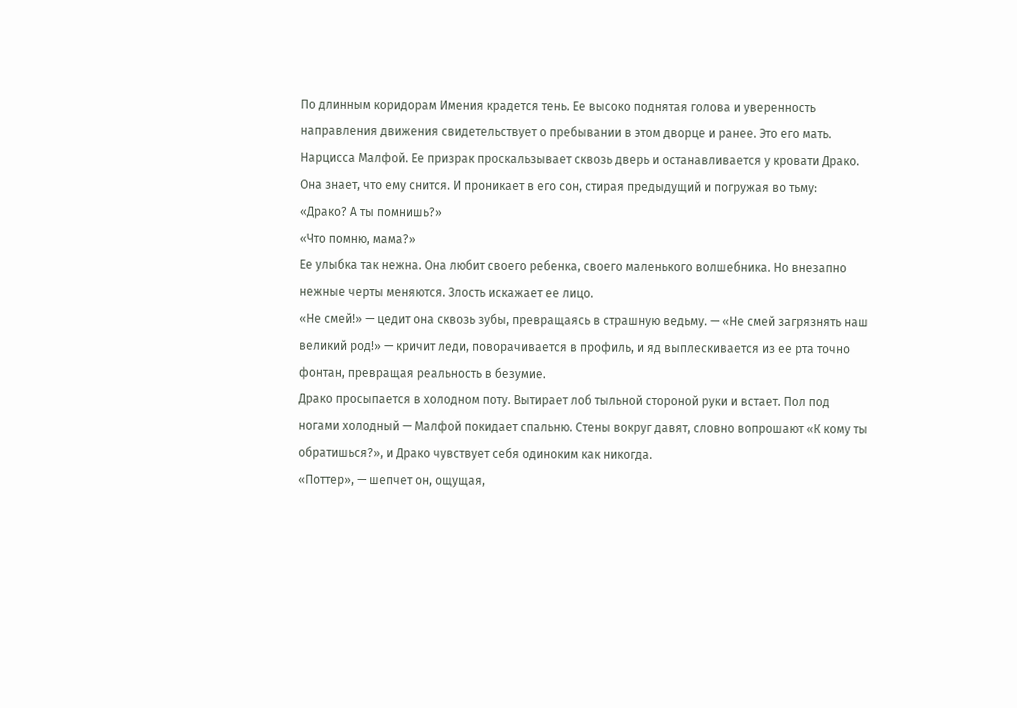По длинным коридорам Имения крадется тень. Ее высоко поднятая голова и уверенность направления движения свидетельствует о пребывании в этом дворце и ранее. Это его мать. Нарцисса Малфой. Ее призрак проскальзывает сквозь дверь и останавливается у кровати Драко. Она знает, что ему снится. И проникает в его сон, стирая предыдущий и погружая во тьму:
«Драко? А ты помнишь?»
«Что помню, мама?»
Ее улыбка так нежна. Она любит своего ребенка, своего маленького волшебника. Но внезапно нежные черты меняются. Злость искажает ее лицо.
«Не смей!» — цедит она сквозь зубы, превращаясь в страшную ведьму. — «Не смей загрязнять наш великий род!» — кричит леди, поворачивается в профиль, и яд выплескивается из ее рта точно фонтан, превращая реальность в безумие.
Драко просыпается в холодном поту. Вытирает лоб тыльной стороной руки и встает. Пол под ногами холодный — Малфой покидает спальню. Стены вокруг давят, словно вопрошают «К кому ты обратишься?», и Драко чувствует себя одиноким как никогда.
«Поттер», — шепчет он, ощущая,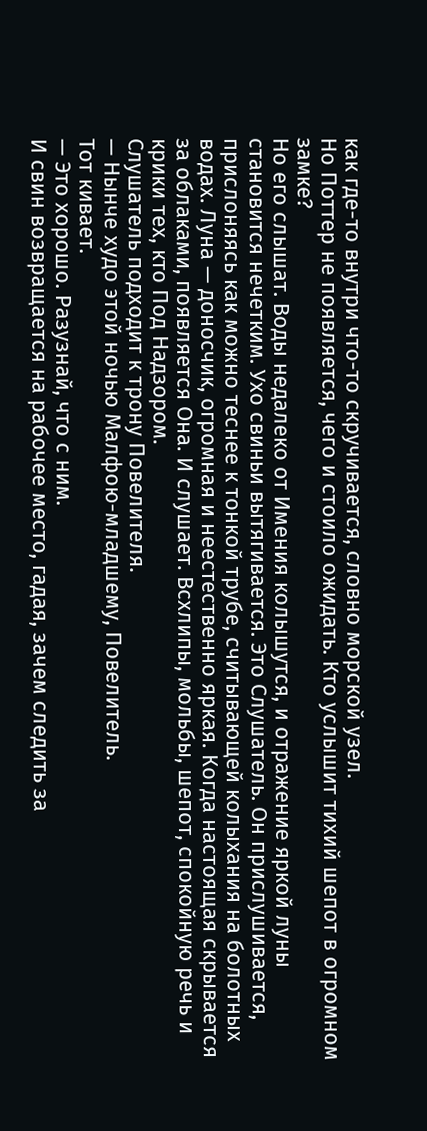как где-то внутри что-то скручивается, словно морской узел.
Но Поттер не появляется, чего и стоило ожидать. Кто услышит тихий шепот в огромном замке?
Но его слышат. Воды недалеко от Имения колышутся, и отражение яркой луны становится нечетким. Ухо свиньи вытягивается. Это Слушатель. Он прислушивается, прислоняясь как можно теснее к тонкой трубе, считывающей колыхания на болотных водах. Луна — доносчик, огромная и неестественно яркая. Когда настоящая скрывается за облаками, появляется Она. И слушает. Всхлипы, мольбы, шепот, спокойную речь и крики тех, кто Под Надзором.
Слушатель подходит к трону Повелителя.
— Нынче худо этой ночью Малфою-младшему, Повелитель.
Тот кивает.
— Это хорошо. Разузнай, что с ним.
И свин возвращается на рабочее место, гадая, зачем следить за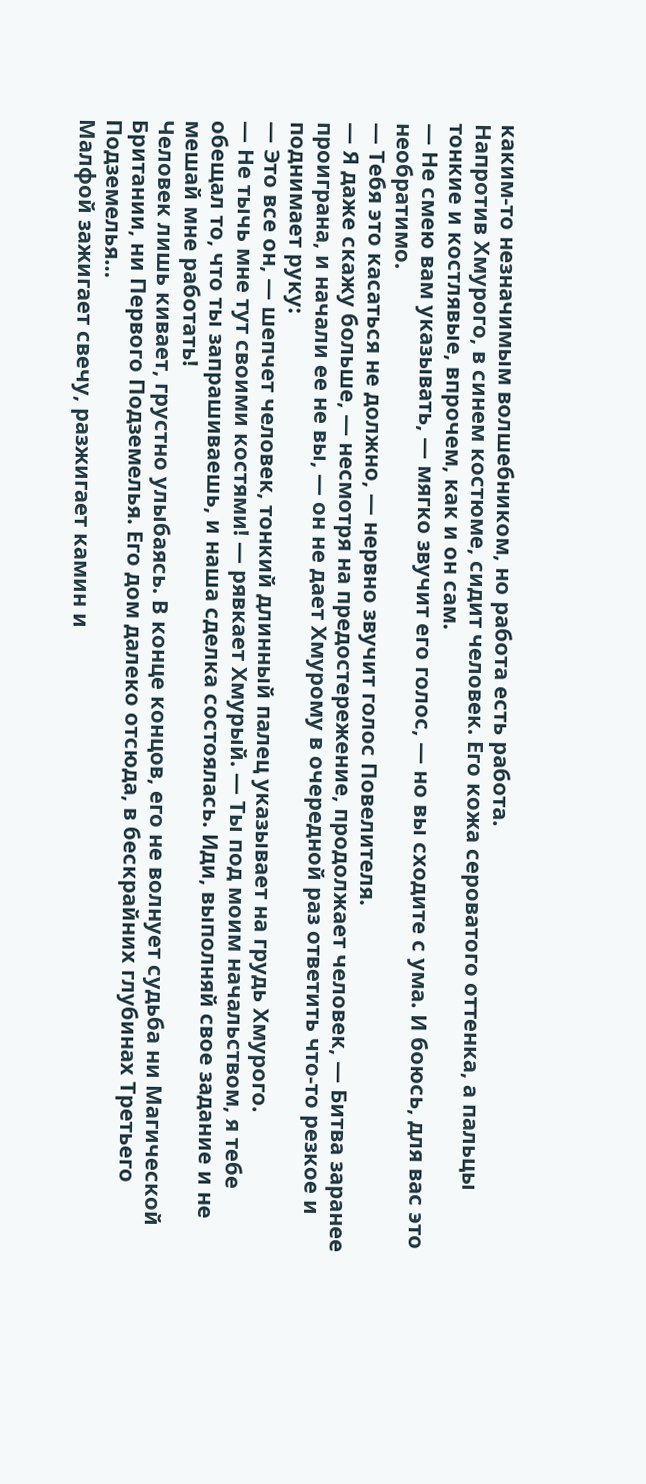каким-то незначимым волшебником, но работа есть работа.
Напротив Хмурого, в синем костюме, сидит человек. Его кожа сероватого оттенка, а пальцы тонкие и костлявые, впрочем, как и он сам.
— Не смею вам указывать, — мягко звучит его голос, — но вы сходите с ума. И боюсь, для вас это необратимо.
— Тебя это касаться не должно, — нервно звучит голос Повелителя.
— Я даже скажу больше, — несмотря на предостережение, продолжает человек, — Битва заранее проиграна, и начали ее не вы, — он не дает Хмурому в очередной раз ответить что-то резкое и поднимает руку:
— Это все он, — шепчет человек, тонкий длинный палец указывает на грудь Хмурого.
— Не тычь мне тут своими костями! — рявкает Хмурый. — Ты под моим начальством, я тебе обещал то, что ты запрашиваешь, и наша сделка состоялась. Иди, выполняй свое задание и не мешай мне работать!
Человек лишь кивает, грустно улыбаясь. В конце концов, его не волнует судьба ни Магической Британии, ни Первого Подземелья. Его дом далеко отсюда, в бескрайних глубинах Третьего Подземелья…
Малфой зажигает свечу, разжигает камин и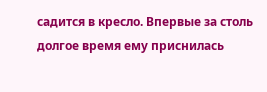садится в кресло. Впервые за столь долгое время ему приснилась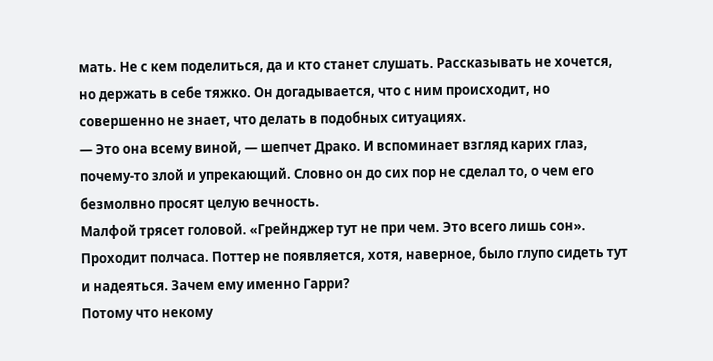мать. Не с кем поделиться, да и кто станет слушать. Рассказывать не хочется, но держать в себе тяжко. Он догадывается, что с ним происходит, но совершенно не знает, что делать в подобных ситуациях.
— Это она всему виной, — шепчет Драко. И вспоминает взгляд карих глаз, почему-то злой и упрекающий. Словно он до сих пор не сделал то, о чем его безмолвно просят целую вечность.
Малфой трясет головой. «Грейнджер тут не при чем. Это всего лишь сон».
Проходит полчаса. Поттер не появляется, хотя, наверное, было глупо сидеть тут и надеяться. Зачем ему именно Гарри?
Потому что некому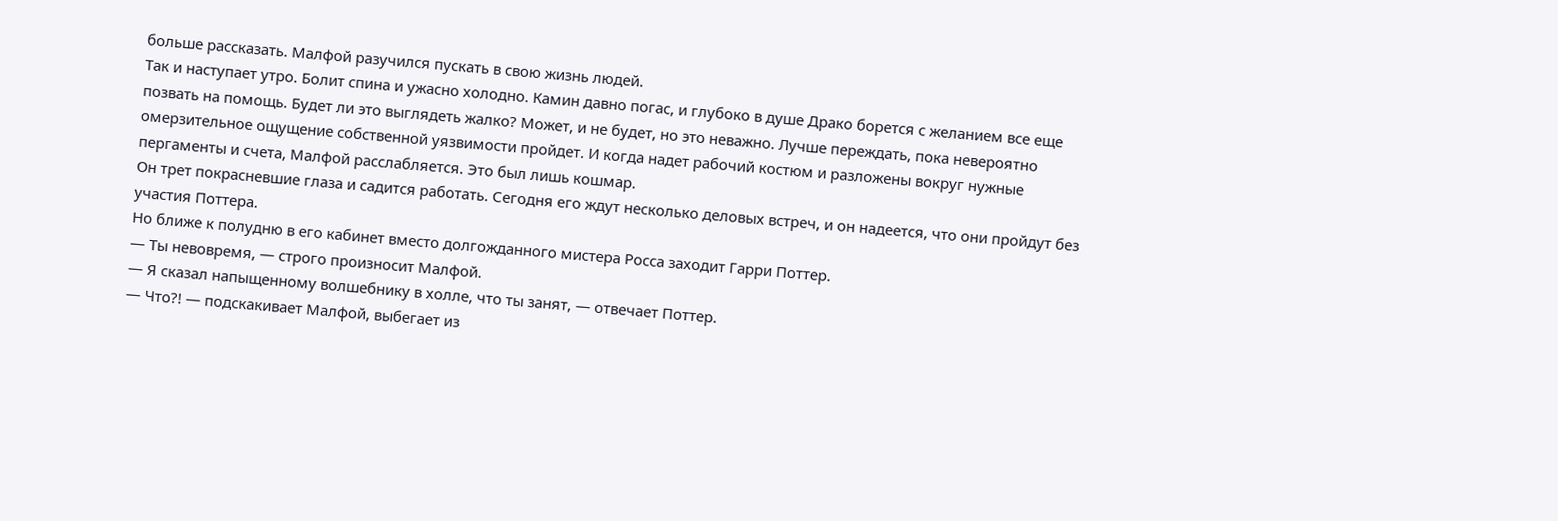больше рассказать. Малфой разучился пускать в свою жизнь людей.
Так и наступает утро. Болит спина и ужасно холодно. Камин давно погас, и глубоко в душе Драко борется с желанием все еще позвать на помощь. Будет ли это выглядеть жалко? Может, и не будет, но это неважно. Лучше переждать, пока невероятно омерзительное ощущение собственной уязвимости пройдет. И когда надет рабочий костюм и разложены вокруг нужные пергаменты и счета, Малфой расслабляется. Это был лишь кошмар.
Он трет покрасневшие глаза и садится работать. Сегодня его ждут несколько деловых встреч, и он надеется, что они пройдут без участия Поттера.
Но ближе к полудню в его кабинет вместо долгожданного мистера Росса заходит Гарри Поттер.
— Ты невовремя, — строго произносит Малфой.
— Я сказал напыщенному волшебнику в холле, что ты занят, — отвечает Поттер.
— Что?! — подскакивает Малфой, выбегает из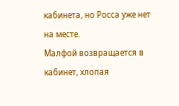кабинета, но Росса уже нет на месте.
Малфой возвращается в кабинет, хлопая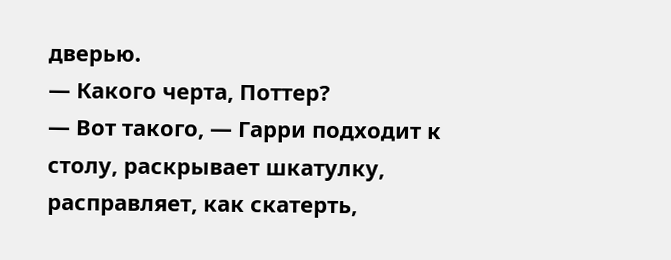дверью.
— Какого черта, Поттер?
— Вот такого, — Гарри подходит к столу, раскрывает шкатулку, расправляет, как скатерть,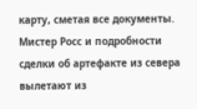карту, сметая все документы.
Мистер Росс и подробности сделки об артефакте из севера вылетают из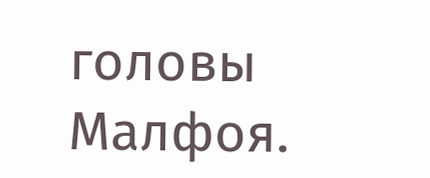головы Малфоя.